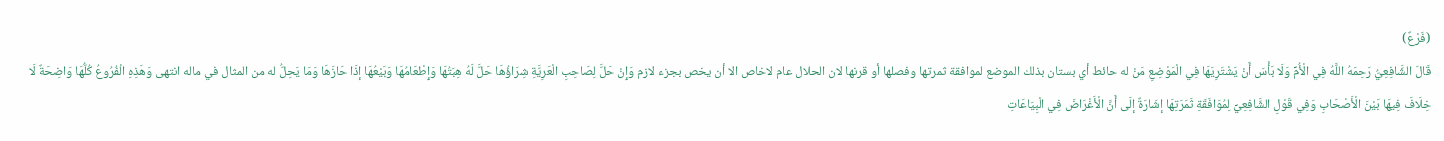(فَرْعٌ)
قَالَ الشَّافِعِيُّ رَحِمَهُ اللَّهُ فِي الْأُمِّ وَلَا بَأْسَ أَنْ يَشْتَرِيَهَا فِي الْمَوْضِعِ مَنْ له حائط أي بستان بذلك الموضع لموافقة ثمرتها وفصلها أو قرنها لان الحلال عام لاخاص الا أن يخص بجزء لازم وَإِنْ حَلَّ لِصَاحِبِ الْعَرِيَّةِ شِرَاؤُهَا حَلَّ لَهُ هِبَتُهَا وَإِطْعَامُهَا وَبَيْعُهَا إذَا حَازَهَا وَمَا يَحِلُّ له من المثال في ماله انتهى وَهَذِهِ الْفُرُوعُ كُلُّهَا وَاضِحَةٌ لَا خِلَافَ فِيهَا بَيْنَ الْأَصْحَابِ وَفِي قَوْلِ الشَّافِعِيِّ لِمُوَافَقَةِ ثَمَرَتِهَا إشَارَةٌ إلَى أَنَّ الْأَغْرَاضَ فِي الْبِيَاعَاتِ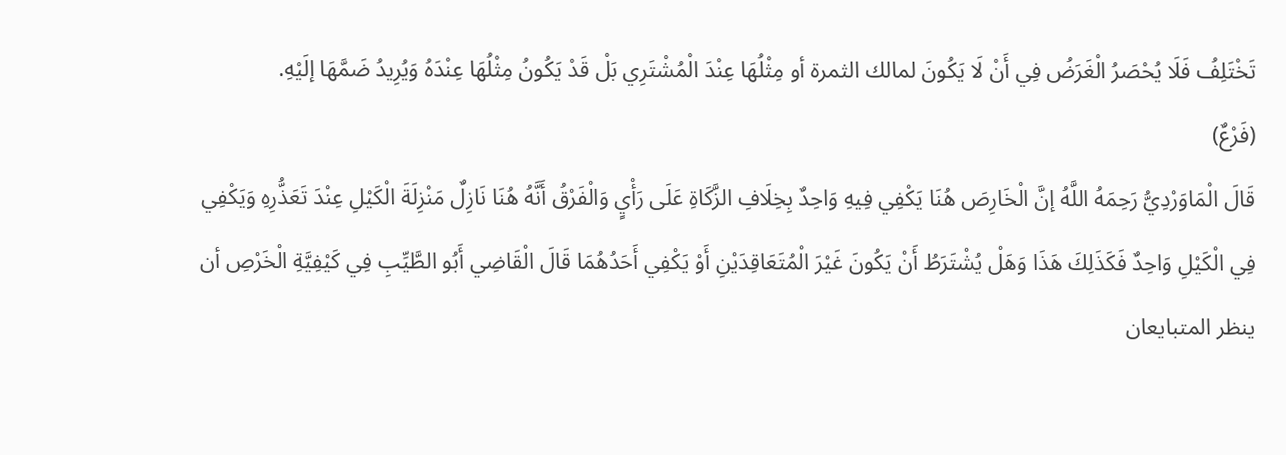تَخْتَلِفُ فَلَا يُحْصَرُ الْغَرَضُ فِي أَنْ لَا يَكُونَ لمالك الثمرة أو مِثْلُهَا عِنْدَ الْمُشْتَرِي بَلْ قَدْ يَكُونُ مِثْلُهَا عِنْدَهُ وَيُرِيدُ ضَمَّهَا إلَيْهِ.
(فَرْعٌ)
قَالَ الْمَاوَرْدِيُّ رَحِمَهُ اللَّهُ إنَّ الْخَارِصَ هُنَا يَكْفِي فِيهِ وَاحِدٌ بِخِلَافِ الزَّكَاةِ عَلَى رَأْيٍ وَالْفَرْقُ أَنَّهُ هُنَا نَازِلٌ مَنْزِلَةَ الْكَيْلِ عِنْدَ تَعَذُّرِهِ وَيَكْفِي فِي الْكَيْلِ وَاحِدٌ فَكَذَلِكَ هَذَا وَهَلْ يُشْتَرَطُ أَنْ يَكُونَ غَيْرَ الْمُتَعَاقِدَيْنِ أَوْ يَكْفِي أَحَدُهُمَا قَالَ الْقَاضِي أَبُو الطَّيِّبِ فِي كَيْفِيَّةِ الْخَرْصِ أن ينظر المتبايعان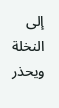إلى النخلة ويحذر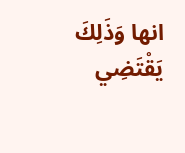انها وَذَلِكَ يَقْتَضِي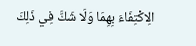الِاكْتِفَاءَ بِهِمَا وَلَا شَكَّ فِي ذَلِكَ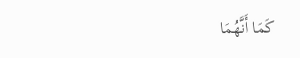كَمَا أَنَّهُمَا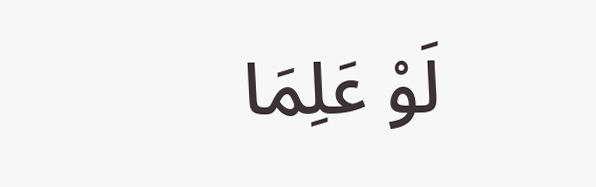لَوْ عَلِمَا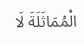الْمُمَاثَلَةَ لَا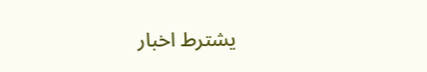يشترط اخبار